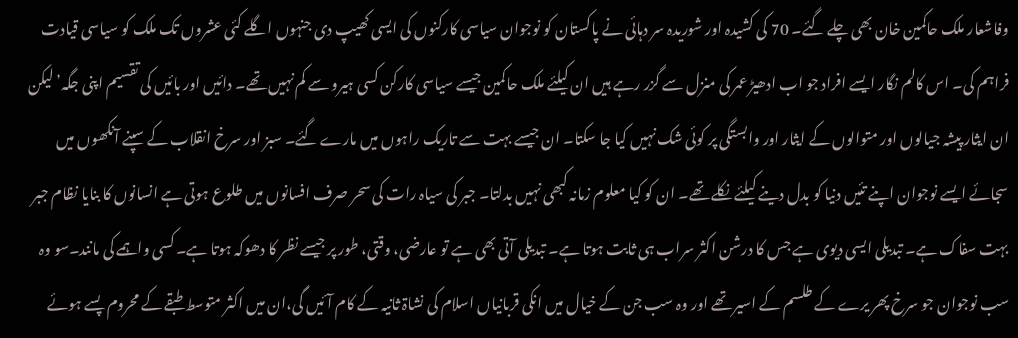وفاشعار ملک حاکمین خان بھی چلے گئے۔ 70 کی کشیدہ اور شوریدہ سر دہائی نے پاکستان کو نوجوان سیاسی کارکنوں کی ایسی کھیپ دی جنہوں اگلے کئی عشروں تک ملک کو سیاسی قیادت فراہم کی۔ اس کالم نگار ایسے افراد جو اب ادھیڑ عمر کی منزل سے گزر رہے ہیں ان کیلئے ملک حاکمین جیسے سیاسی کارکن کسی ہیرو سے کم نہیں تھے۔ دائیں اور بائیں کی تقسیم اپنی جگہ’لیکن ان ایثار پیشہ جیالوں اور متوالوں کے ایثار اور وابستگی پر کوئی شک نہیں کیا جا سکتا۔ ان جیسے بہت سے تاریک راہوں میں مارے گئے۔ سبز اور سرخ انقلاب کے سپنے آنکھوں میں سجائے ایسے نوجوان اپنے تئیں دنیا کو بدل دینے کیلئے نکلے تھے۔ ان کو کیا معلوم زمانہ کبھی نہیں بدلتا۔ جبر کی سیاہ رات کی سحر صرف افسانوں میں طلوع ہوتی ہے انسانوں کا بنایا نظام جبر بہت سفاک ہے۔ تبدیلی ایسی دیوی ہے جس کا درشن اکثر سراب ہی ثابت ہوتا ہے۔ تبدیلی آتی بھی ہے تو عارضی، وقتی، طور پر جیسے نظر کا دھوکہ ہوتا ہے۔ کسی واہمے کی مانند۔سو وہ سب نوجوان جو سرخ پھر یرے کے طلسم کے اسیر تھے اور وہ سب جن کے خیال میں انکی قربانیاں اسلام کی نشاۃ ثانیہ کے کام آئیں گی،ان میں اکثر متوسط طبقے کے محروم پسے ہوئے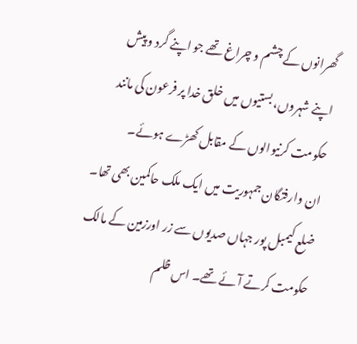گھرانوں کے چشم و چراغ تھے جو اپنے گرد و پیش اپنے شہروں، بستیوں میں خلق خدا پر فرعون کی مانند حکومت کرنیوالوں کے مقابل کھڑے ہوئے۔
ان وارفتگان جمہوریت میں ایک ملک حاکمین بھی تھا۔ ضلع کیمبل پور جہاں صدیوں سے زر اورزمین کے مالک حکومت کرتے آئے تھے۔ اس ظلم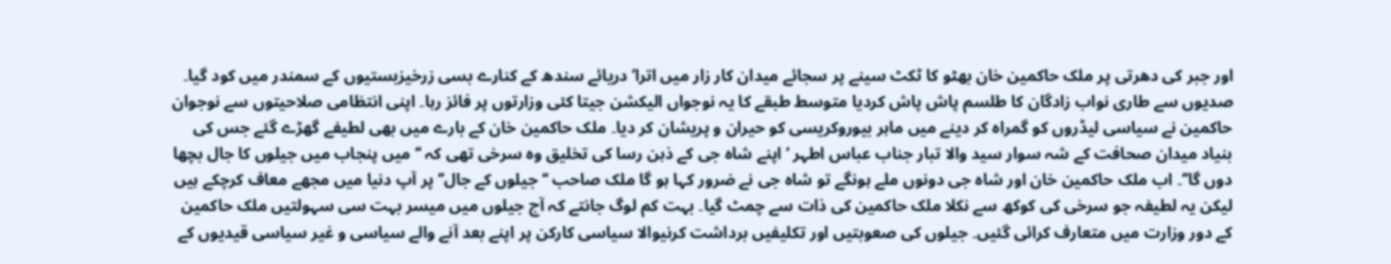اور جبر کی دھرتی پر ملک حاکمین خان بھٹو کا ٹکٹ سینے پر سجائے میدان کار زار میں اترا’ دریائے سندھ کے کنارے بسی زرخیزبستیوں کے سمندر میں کود گیا۔ صدیوں سے طاری نواب زادگان کا طلسم پاش پاش کردیا متوسط طبقے کا یہ نوجواں الیکشن جیتا کئی وزارتوں پر فائز رہا۔ اپنی انتظامی صلاحیتوں سے نوجوان حاکمین نے سیاسی لیڈروں کو گمراہ کر دینے میں ماہر بیوروکریسی کو حیران و پریشان کر دیا۔ ملک حاکمین خان کے بارے میں بھی لطیفے گھڑے گئے جس کی بنیاد میدان صحافت کے شہ سوار سید والا تبار جناب عباس اطہر ‘ اپنے شاہ جی کے ذہن رسا کی تخلیق وہ سرخی تھی کہ ‘‘میں پنجاب میں جیلوں کا جال بچھا دوں گا’’۔ اب ملک حاکمین خان اور شاہ جی دونوں ملے ہونگے تو شاہ جی نے ضرور کہا ہو گا ملک صاحب ‘‘جیلوں کے جال’’ پر آپ دنیا میں مجھے معاف کرچکے ہیں لیکن یہ لطیفہ جو سرخی کی کوکھ سے نکلا ملک حاکمین کی ذات سے چمٹ گیا۔ بہت کم لوگ جانتے کہ آج جیلوں میں میسر بہت سی سہولتیں ملک حاکمین کے دور وزارت میں متعارف کرائی گئیں۔ جیلوں کی صعوبتیں اور تکلیفیں برداشت کرنیوالا سیاسی کارکن پر اپنے بعد آنے والے سیاسی و غیر سیاسی قیدیوں کے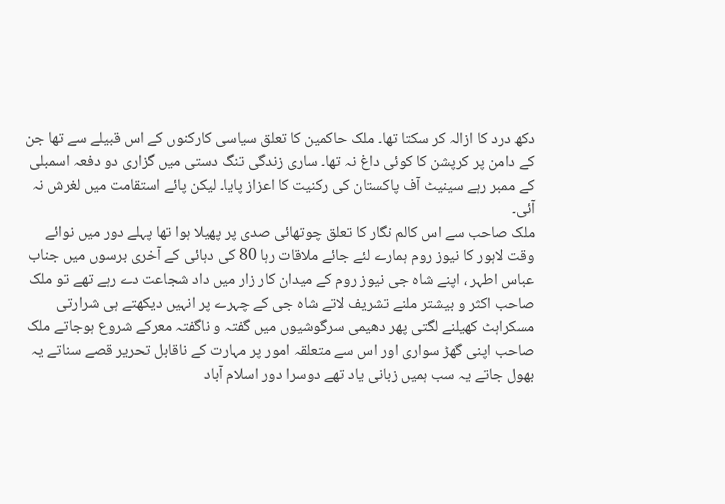دکھ درد کا ازالہ کر سکتا تھا۔ ملک حاکمین کا تعلق سیاسی کارکنوں کے اس قبیلے سے تھا جن کے دامن پر کرپشن کا کوئی داغ نہ تھا۔ ساری زندگی تنگ دستی میں گزاری دو دفعہ اسمبلی کے ممبر رہے سینیٹ آف پاکستان کی رکنیت کا اعزاز پایا۔ لیکن پائے استقامت میں لغرش نہ آئی۔
ملک صاحب سے اس کالم نگار کا تعلق چوتھائی صدی پر پھیلا ہوا تھا پہلے دور میں نوائے وقت لاہور کا نیوز روم ہمارے لئے جائے ملاقات رہا 80 کی دہائی کے آخری برسوں میں جناب عباس اطہر ، اپنے شاہ جی نیوز روم کے میدان کار زار میں داد شجاعت دے رہے تھے تو ملک صاحب اکثر و بیشتر ملنے تشریف لاتے شاہ جی کے چہرے پر انہیں دیکھتے ہی شرارتی مسکراہٹ کھیلنے لگتی پھر دھیمی سرگوشیوں میں گفتہ و ناگفتہ معرکے شروع ہوجاتے ملک صاحب اپنی گھڑ سواری اور اس سے متعلقہ امور پر مہارت کے ناقابل تحریر قصے سناتے یہ بھول جاتے یہ سب ہمیں زبانی یاد تھے دوسرا دور اسلام آباد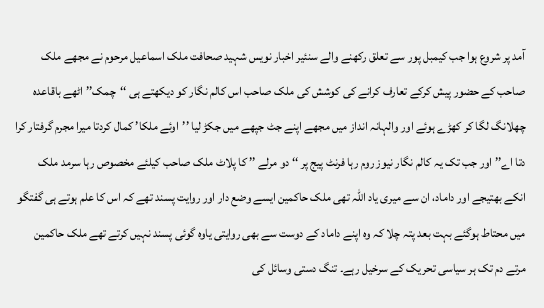آمد پر شروع ہوا جب کیمبل پور سے تعلق رکھنے والے سنئیر اخبار نویس شہید صحافت ملک اسماعیل مرحوم نے مجھے ملک صاحب کے حضور پیش کرکے تعارف کرانے کی کوشش کی ملک صاحب اس کالم نگار کو دیکھتے ہی ‘‘چمک’’ اٹھے باقاعدہ چھلانگ لگا کر کھڑے ہوئے اور والہانہ انداز میں مجھے اپنے جٹ جپھے میں جکڑ لیا ’’اوئے ملکا’ کمال کردتا میرا مجرم گرفتار کرا دتا اے’’ اور جب تک یہ کالم نگار نیوز روم رہا فرنٹ پیج پر ‘‘ دو مرلے ’’ کا پلاٹ ملک صاحب کیلئے مخصوص رہا سرمد ملک انکے بھتیجے اور داماد، ان سے میری یاد اللہ تھی ملک حاکمین ایسے وضع دار اور روایت پسند تھے کہ اس کا علم ہوتے ہی گفتگو میں محتاط ہوگئے بہت بعد پتہ چلا کہ وہ اپنے داماد کے دوست سے بھی روایتی یاوہ گوئی پسند نہیں کرتے تھے ملک حاکمین مرتے دم تک ہر سیاسی تحریک کے سرخیل رہے۔ تنگ دستی وسائل کی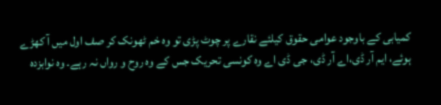کمیابی کے باوجود عوامی حقوق کیلئے نقارے پر چوٹ پڑی تو وہ خم ٹھونک کر صف اول میں آ کھڑے ہوئے، ایم آر ڈی،اے آر ڈی، جی ڈی اے وہ کونسی تحریک جس کے وہ روح و رواں نہ رہے۔ وہ نوابزدہ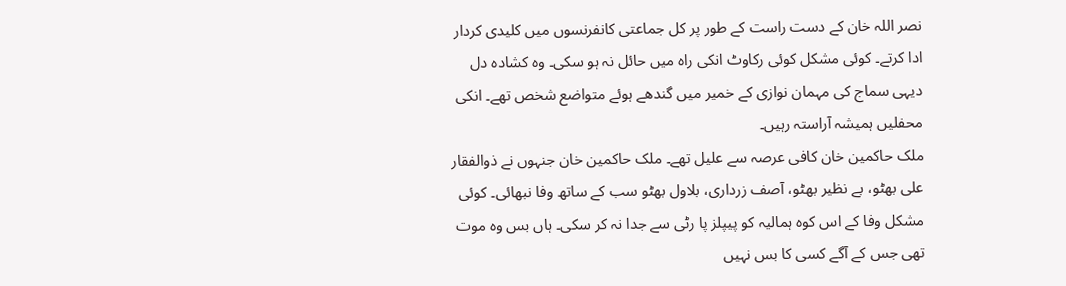نصر اللہ خان کے دست راست کے طور پر کل جماعتی کانفرنسوں میں کلیدی کردار ادا کرتے۔ کوئی مشکل کوئی رکاوٹ انکی راہ میں حائل نہ ہو سکی۔ وہ کشادہ دل دیہی سماج کی مہمان نوازی کے خمیر میں گندھے ہوئے متواضع شخص تھے۔ انکی محفلیں ہمیشہ آراستہ رہیں۔
ملک حاکمین خان کافی عرصہ سے علیل تھے۔ ملک حاکمین خان جنہوں نے ذوالفقار علی بھٹو، بے نظیر بھٹو، آصف زرداری، بلاول بھٹو سب کے ساتھ وفا نبھائی۔ کوئی مشکل وفا کے اس کوہ ہمالیہ کو پیپلز پا رٹی سے جدا نہ کر سکی۔ ہاں بس وہ موت تھی جس کے آگے کسی کا بس نہیں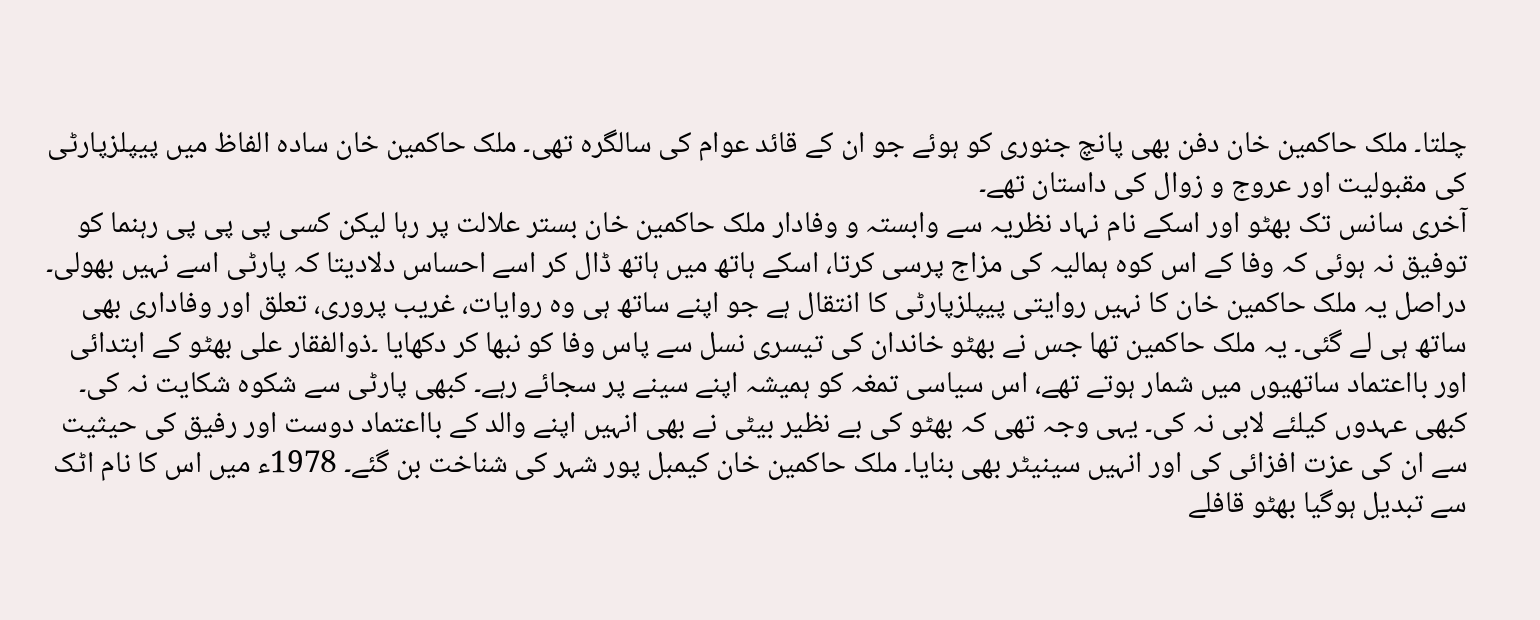چلتا۔ ملک حاکمین خان دفن بھی پانچ جنوری کو ہوئے جو ان کے قائد عوام کی سالگرہ تھی۔ ملک حاکمین خان سادہ الفاظ میں پیپلزپارٹی کی مقبولیت اور عروج و زوال کی داستان تھے۔
آخری سانس تک بھٹو اور اسکے نام نہاد نظریہ سے وابستہ و وفادار ملک حاکمین خان بستر علالت پر رہا لیکن کسی پی پی پی رہنما کو توفیق نہ ہوئی کہ وفا کے اس کوہ ہمالیہ کی مزاج پرسی کرتا، اسکے ہاتھ میں ہاتھ ڈال کر اسے احساس دلادیتا کہ پارٹی اسے نہیں بھولی۔ دراصل یہ ملک حاکمین خان کا نہیں روایتی پیپلزپارٹی کا انتقال ہے جو اپنے ساتھ ہی وہ روایات، غریب پروری، تعلق اور وفاداری بھی ساتھ ہی لے گئی۔ یہ ملک حاکمین تھا جس نے بھٹو خاندان کی تیسری نسل سے پاس وفا کو نبھا کر دکھایا ۔ذوالفقار علی بھٹو کے ابتدائی اور بااعتماد ساتھیوں میں شمار ہوتے تھے، اس سیاسی تمغہ کو ہمیشہ اپنے سینے پر سجائے رہے۔ کبھی پارٹی سے شکوہ شکایت نہ کی۔ کبھی عہدوں کیلئے لابی نہ کی۔ یہی وجہ تھی کہ بھٹو کی بے نظیر بیٹی نے بھی انہیں اپنے والد کے بااعتماد دوست اور رفیق کی حیثیت سے ان کی عزت افزائی کی اور انہیں سینیٹر بھی بنایا۔ ملک حاکمین خان کیمبل پور شہر کی شناخت بن گئے۔ 1978ء میں اس کا نام اٹک سے تبدیل ہوگیا بھٹو قافلے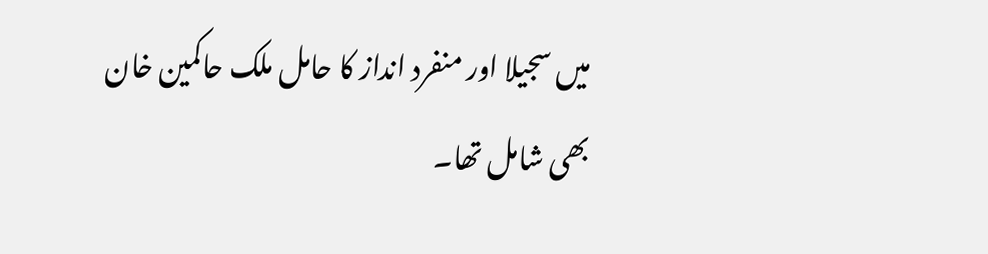میں سجیلا اور منفرد انداز کا حامل ملک حاکمین خان بھی شامل تھا۔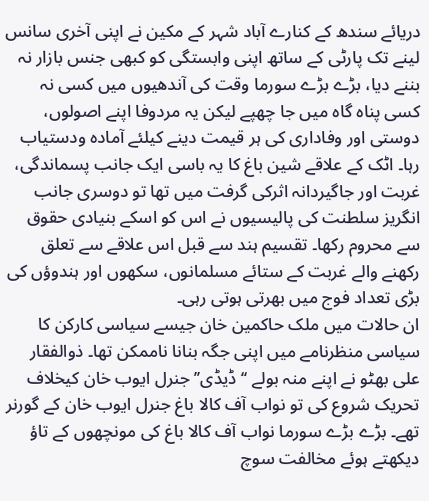دریائے سندھ کے کنارے آباد شہر کے مکین نے اپنی آخری سانس لینے تک پارٹی کے ساتھ اپنی وابستگی کو کبھی جنس بازار نہ بننے دیا، بڑے بڑے سورما وقت کی آندھیوں میں کسی نہ کسی پناہ گاہ میں جا چھپے لیکن یہ مردوفا اپنے اصولوں، دوستی اور وفاداری کی ہر قیمت دینے کیلئے آمادہ ودستیاب رہا۔ اٹک کے علاقے شین باغ کا یہ باسی ایک جانب پسماندگی، غربت اور جاگیردانہ اثرکی گرفت میں تھا تو دوسری جانب انگریز سلطنت کی پالیسیوں نے اس کو اسکے بنیادی حقوق سے محروم رکھا۔ تقسیم ہند سے قبل اس علاقے سے تعلق رکھنے والے غربت کے ستائے مسلمانوں، سکھوں اور ہندوؤں کی بڑی تعداد فوج میں بھرتی ہوتی رہی۔
ان حالات میں ملک حاکمین خان جیسے سیاسی کارکن کا سیاسی منظرنامے میں اپنی جگہ بنانا ناممکن تھا۔ ذوالفقار علی بھٹو نے اپنے منہ بولے ‘‘ڈیڈی’’ جنرل ایوب خان کیخلاف تحریک شروع کی تو نواب آف کالا باغ جنرل ایوب خان کے گورنر تھے۔ بڑے بڑے سورما نواب آف کالا باغ کی مونچھوں کے تاؤ دیکھتے ہوئے مخالفت سوچ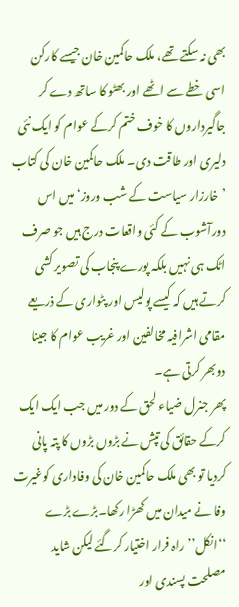بھی نہ سکتے تھے، ملک حاکمین خان جیسے کارکن اسی خطے سے اٹھے اور بھٹو کا ساتھ دے کر جاگیرداروں کا خوف ختم کرکے عوام کو ایک نئی دلیری اور طاقت دی۔ ملک حاکمین خان کی کتاب ’خارزار سیاست کے شب وروز‘ میں اس دورآشوب کے کئی واقعات درج ہیں جو صرف اٹک ہی نہیں بلکہ پورے پنجاب کی تصویر کشی کرتے ہیں کہ کیسے پولیس اور پٹواری کے ذریعے مقامی اشرافیہ مخالفین اور غریب عوام کا جینا دوبھر کرتی ہے۔
پھر جنرل ضیاء لحق کے دور میں جب ایک ایک کرکے حقائق کی تپش نے بڑوں بڑوں کا پتہ پانی کردیا تو بھی ملک حاکمین خان کی وفاداری کوغیرت وفا نے میدان میں کھڑا رکھا۔بڑے بڑے ‘‘انکل’’ راہ فرار اختیار کرگئے لیکن شاید مصلحت پسندی اور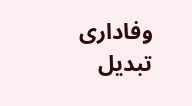وفاداری تبدیل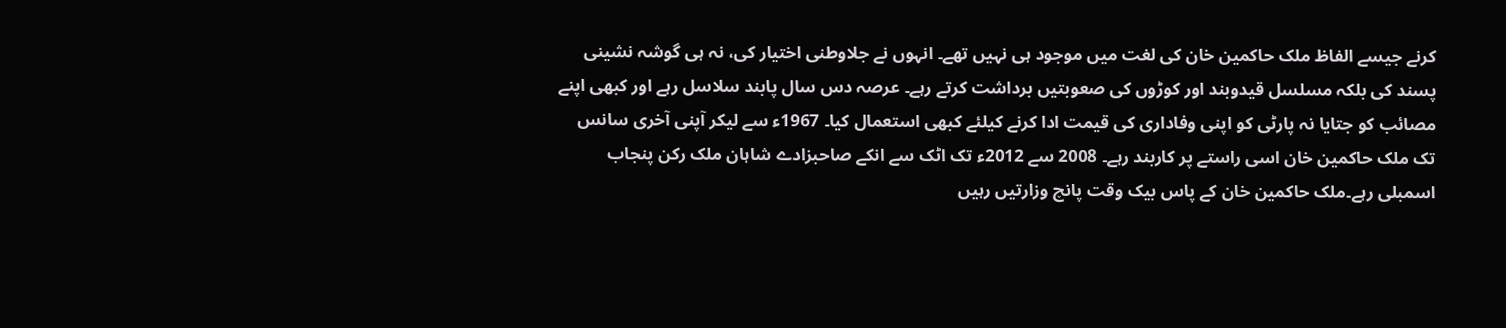کرنے جیسے الفاظ ملک حاکمین خان کی لغت میں موجود ہی نہیں تھے۔ انہوں نے جلاوطنی اختیار کی، نہ ہی گوشہ نشینی پسند کی بلکہ مسلسل قیدوبند اور کوڑوں کی صعوبتیں برداشت کرتے رہے۔ عرصہ دس سال پابند سلاسل رہے اور کبھی اپنے مصائب کو جتایا نہ پارٹی کو اپنی وفاداری کی قیمت ادا کرنے کیلئے کبھی استعمال کیا۔ 1967ء سے لیکر آپنی آخری سانس تک ملک حاکمین خان اسی راستے پر کاربند رہے۔ 2008 سے 2012ء تک اٹک سے انکے صاحبزادے شاہان ملک رکن پنجاب اسمبلی رہے۔ملک حاکمین خان کے پاس بیک وقت پانچ وزارتیں رہیں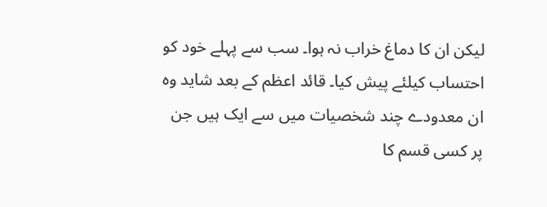لیکن ان کا دماغ خراب نہ ہوا۔ سب سے پہلے خود کو احتساب کیلئے پیش کیا۔ قائد اعظم کے بعد شاید وہ ان معدودے چند شخصیات میں سے ایک ہیں جن پر کسی قسم کا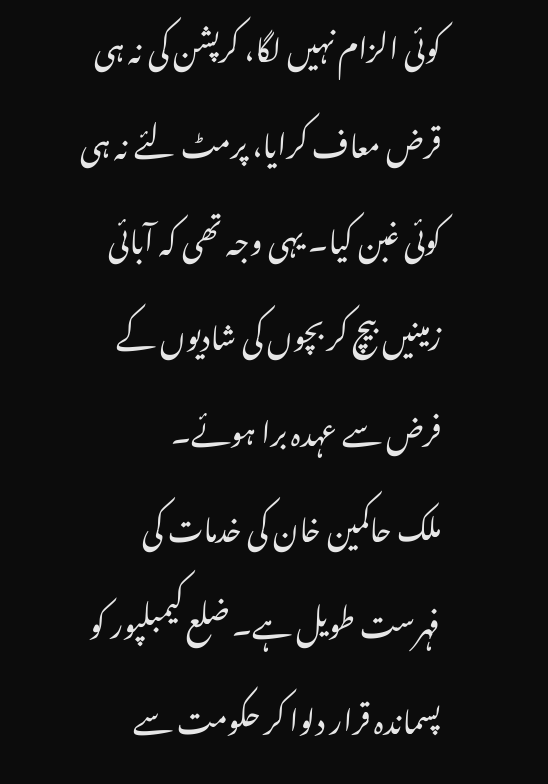کوئی الزام نہیں لگا، کرپشن کی نہ ہی قرض معاف کرایا، پرمٹ لئے نہ ہی کوئی غبن کیا۔ یہی وجہ تھی کہ آبائی زمینیں بیچ کر بچوں کی شادیوں کے فرض سے عہدہ برا ہوئے۔
ملک حاکمین خان کی خدمات کی فہرست طویل ہے۔ ضلع کیمبلپور کو پسماندہ قرار دلوا کر حکومت سے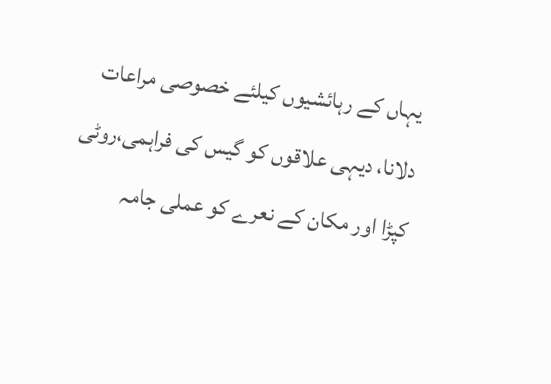یہاں کے رہائشیوں کیلئے خصوصی مراعات دلانا، دیہی علاقوں کو گیس کی فراہمی،روٹی کپڑا اور مکان کے نعرے کو عملی جامہ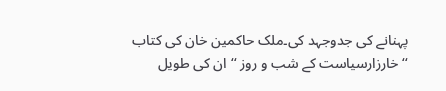پہنانے کی جدوجہد کی۔ملک حاکمین خان کی کتاب ‘‘خارزارسیاست کے شب و روز ‘‘ان کی طویل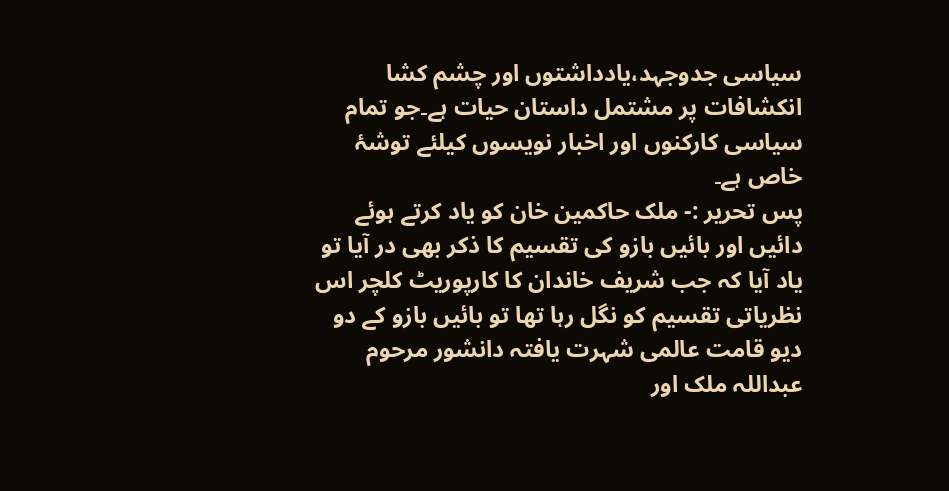سیاسی جدوجہد،یادداشتوں اور چشم کشا انکشافات پر مشتمل داستان حیات ہے۔جو تمام سیاسی کارکنوں اور اخبار نویسوں کیلئے توشۂ خاص ہے۔
پس تحریر :- ملک حاکمین خان کو یاد کرتے ہوئے دائیں اور بائیں بازو کی تقسیم کا ذکر بھی در آیا تو یاد آیا کہ جب شریف خاندان کا کارپوریٹ کلچر اس نظریاتی تقسیم کو نگل رہا تھا تو بائیں بازو کے دو دیو قامت عالمی شہرت یافتہ دانشور مرحوم عبداللہ ملک اور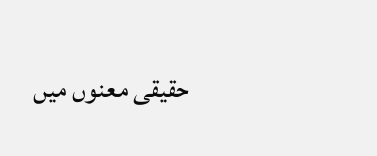حقیقی معنوں میں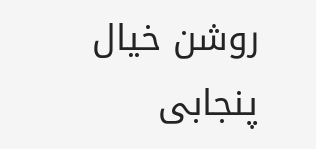روشن خیال پنجابی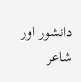دانشور اور شاعر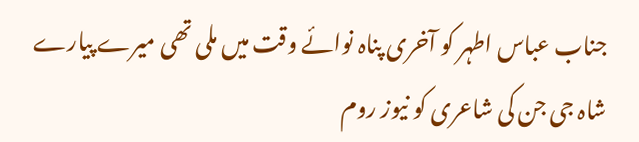جناب عباس اطہر کو آخری پناہ نوائے وقت میں ملی تھی میرے پیارے شاہ جی جن کی شاعری کو نیوز روم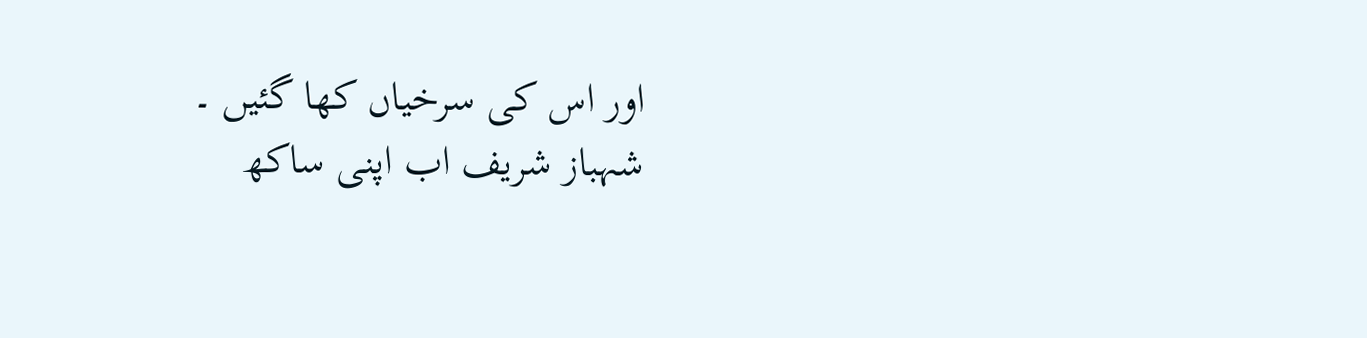اور اس کی سرخیاں کھا گئیں ۔
شہباز شریف اب اپنی ساکھ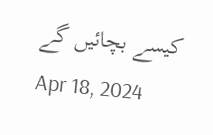کیسے بچائیں گے
Apr 18, 2024